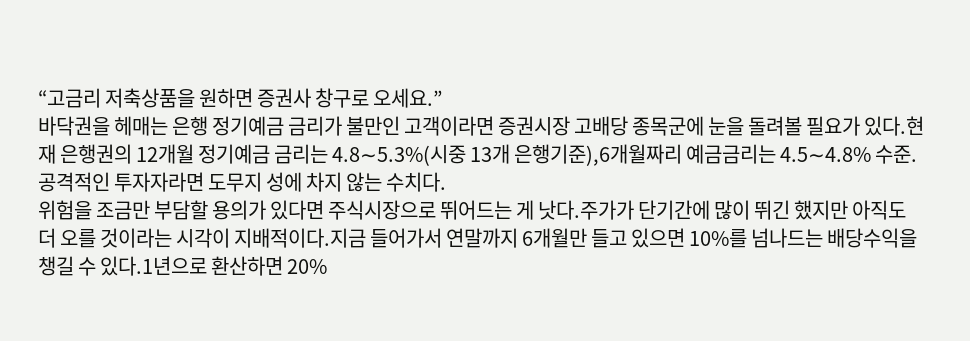“고금리 저축상품을 원하면 증권사 창구로 오세요.”
바닥권을 헤매는 은행 정기예금 금리가 불만인 고객이라면 증권시장 고배당 종목군에 눈을 돌려볼 필요가 있다.현재 은행권의 12개월 정기예금 금리는 4.8∼5.3%(시중 13개 은행기준),6개월짜리 예금금리는 4.5∼4.8% 수준.공격적인 투자자라면 도무지 성에 차지 않는 수치다.
위험을 조금만 부담할 용의가 있다면 주식시장으로 뛰어드는 게 낫다.주가가 단기간에 많이 뛰긴 했지만 아직도 더 오를 것이라는 시각이 지배적이다.지금 들어가서 연말까지 6개월만 들고 있으면 10%를 넘나드는 배당수익을 챙길 수 있다.1년으로 환산하면 20%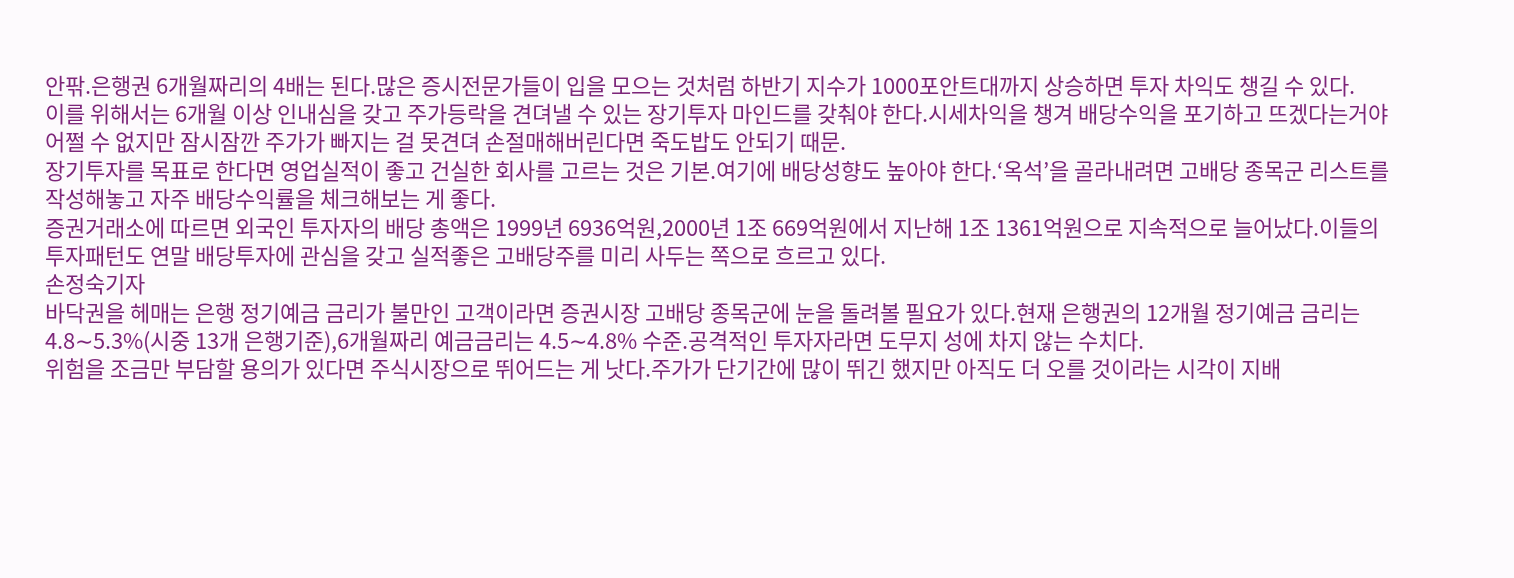안팎.은행권 6개월짜리의 4배는 된다.많은 증시전문가들이 입을 모으는 것처럼 하반기 지수가 1000포안트대까지 상승하면 투자 차익도 챙길 수 있다.
이를 위해서는 6개월 이상 인내심을 갖고 주가등락을 견뎌낼 수 있는 장기투자 마인드를 갖춰야 한다.시세차익을 챙겨 배당수익을 포기하고 뜨겠다는거야 어쩔 수 없지만 잠시잠깐 주가가 빠지는 걸 못견뎌 손절매해버린다면 죽도밥도 안되기 때문.
장기투자를 목표로 한다면 영업실적이 좋고 건실한 회사를 고르는 것은 기본.여기에 배당성향도 높아야 한다.‘옥석’을 골라내려면 고배당 종목군 리스트를 작성해놓고 자주 배당수익률을 체크해보는 게 좋다.
증권거래소에 따르면 외국인 투자자의 배당 총액은 1999년 6936억원,2000년 1조 669억원에서 지난해 1조 1361억원으로 지속적으로 늘어났다.이들의 투자패턴도 연말 배당투자에 관심을 갖고 실적좋은 고배당주를 미리 사두는 쪽으로 흐르고 있다.
손정숙기자
바닥권을 헤매는 은행 정기예금 금리가 불만인 고객이라면 증권시장 고배당 종목군에 눈을 돌려볼 필요가 있다.현재 은행권의 12개월 정기예금 금리는 4.8∼5.3%(시중 13개 은행기준),6개월짜리 예금금리는 4.5∼4.8% 수준.공격적인 투자자라면 도무지 성에 차지 않는 수치다.
위험을 조금만 부담할 용의가 있다면 주식시장으로 뛰어드는 게 낫다.주가가 단기간에 많이 뛰긴 했지만 아직도 더 오를 것이라는 시각이 지배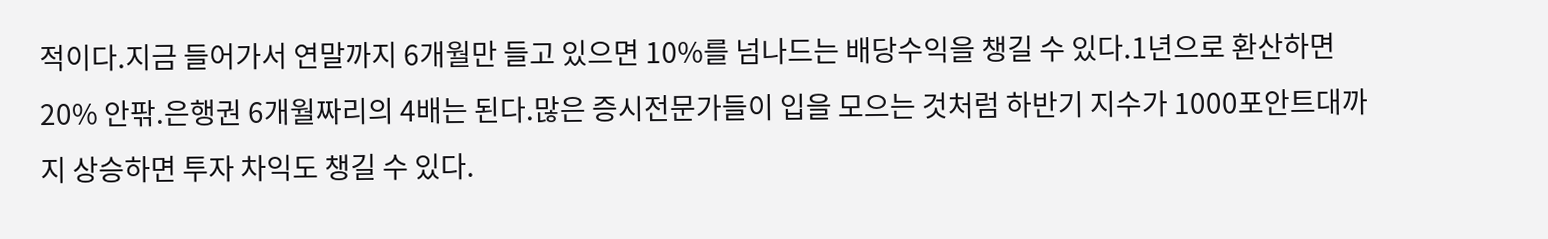적이다.지금 들어가서 연말까지 6개월만 들고 있으면 10%를 넘나드는 배당수익을 챙길 수 있다.1년으로 환산하면 20% 안팎.은행권 6개월짜리의 4배는 된다.많은 증시전문가들이 입을 모으는 것처럼 하반기 지수가 1000포안트대까지 상승하면 투자 차익도 챙길 수 있다.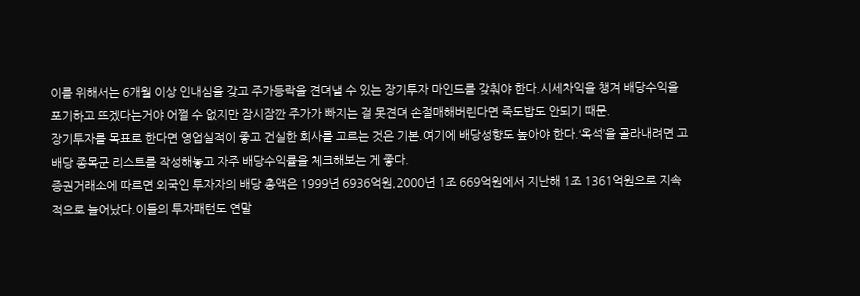이를 위해서는 6개월 이상 인내심을 갖고 주가등락을 견뎌낼 수 있는 장기투자 마인드를 갖춰야 한다.시세차익을 챙겨 배당수익을 포기하고 뜨겠다는거야 어쩔 수 없지만 잠시잠깐 주가가 빠지는 걸 못견뎌 손절매해버린다면 죽도밥도 안되기 때문.
장기투자를 목표로 한다면 영업실적이 좋고 건실한 회사를 고르는 것은 기본.여기에 배당성향도 높아야 한다.‘옥석’을 골라내려면 고배당 종목군 리스트를 작성해놓고 자주 배당수익률을 체크해보는 게 좋다.
증권거래소에 따르면 외국인 투자자의 배당 총액은 1999년 6936억원,2000년 1조 669억원에서 지난해 1조 1361억원으로 지속적으로 늘어났다.이들의 투자패턴도 연말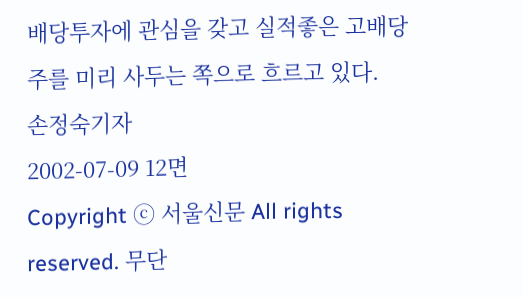배당투자에 관심을 갖고 실적좋은 고배당주를 미리 사두는 쪽으로 흐르고 있다.
손정숙기자
2002-07-09 12면
Copyright ⓒ 서울신문 All rights reserved. 무단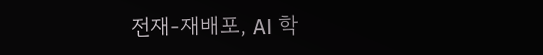전재-재배포, AI 학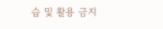습 및 활용 금지